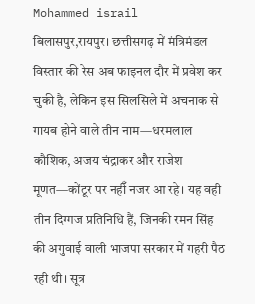Mohammed israil
बिलासपुर,रायपुर। छत्तीसगढ़ में मंत्रिमंडल विस्तार की रेस अब फाइनल दौर में प्रवेश कर चुकी है, लेकिन इस सिलसिले में अचनाक से गायब होने वाले तीन नाम—धरमलाल कौशिक, अजय चंद्राकर और राजेश मूणत—कोंटूर पर नहीँ नजर आ रहे। यह वही तीन दिग्गज प्रतिनिधि हैं, जिनकी रमन सिंह की अगुवाई वाली भाजपा सरकार में गहरी पैठ रही थी। सूत्र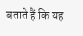बताते हैं कि यह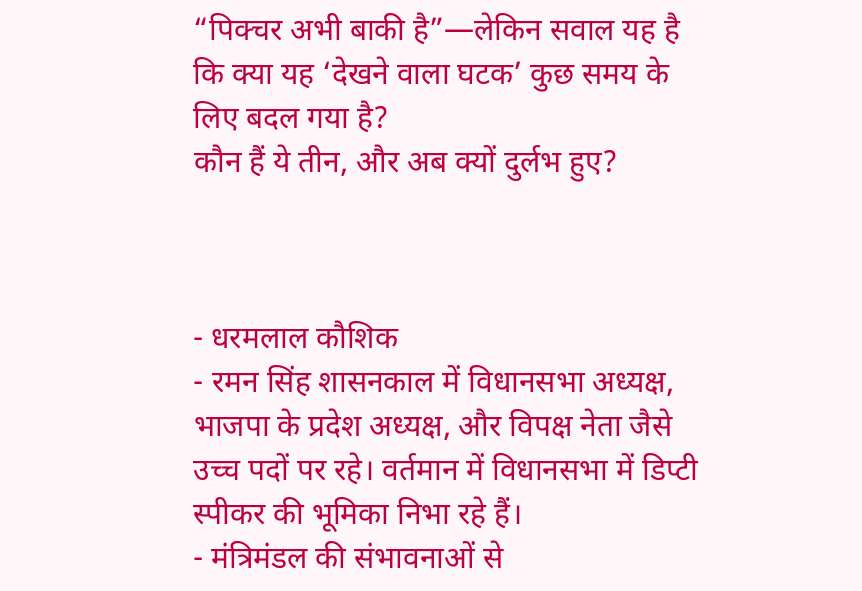“पिक्चर अभी बाकी है”—लेकिन सवाल यह है कि क्या यह ‘देखने वाला घटक’ कुछ समय के लिए बदल गया है?
कौन हैं ये तीन, और अब क्यों दुर्लभ हुए?



- धरमलाल कौशिक
- रमन सिंह शासनकाल में विधानसभा अध्यक्ष, भाजपा के प्रदेश अध्यक्ष, और विपक्ष नेता जैसे उच्च पदों पर रहे। वर्तमान में विधानसभा में डिप्टी स्पीकर की भूमिका निभा रहे हैं।
- मंत्रिमंडल की संभावनाओं से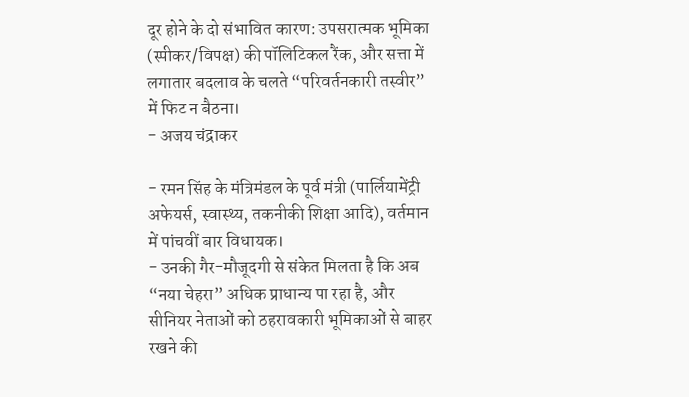दूर होने के दो संभावित कारण: उपसरात्मक भूमिका (स्पीकर/विपक्ष) की पॉलिटिकल रैंक, और सत्ता में लगातार बदलाव के चलते “परिवर्तनकारी तस्वीर” में फिट न बैठना।
- अजय चंद्राकर

- रमन सिंह के मंत्रिमंडल के पूर्व मंत्री (पार्लियामेंट्री अफेयर्स, स्वास्थ्य, तकनीकी शिक्षा आदि), वर्तमान में पांचवीं बार विधायक।
- उनकी गैर-मौजूदगी से संकेत मिलता है कि अब “नया चेहरा” अधिक प्राधान्य पा रहा है, और सीनियर नेताओं को ठहरावकारी भूमिकाओं से बाहर रखने की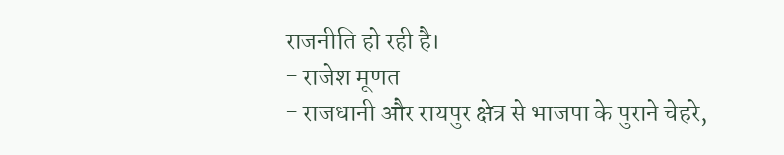राजनीति हो रही है।
- राजेश मूणत
- राजधानी और रायपुर क्षेत्र से भाजपा के पुराने चेहरे,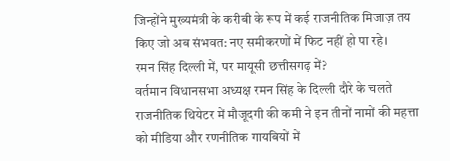जिन्होंने मुख्यमंत्री के करीबी के रूप में कई राजनीतिक मिजाज़ तय किए जो अब संभवत: नए समीकरणों में फिट नहीं हो पा रहे।
रमन सिंह दिल्ली में, पर मायूसी छत्तीसगढ़ में?
वर्तमान विधानसभा अध्यक्ष रमन सिंह के दिल्ली दौरे के चलते राजनीतिक थियेटर में मौजूदगी की कमी ने इन तीनों नामों की महत्ता को मीडिया और रणनीतिक गायबियों में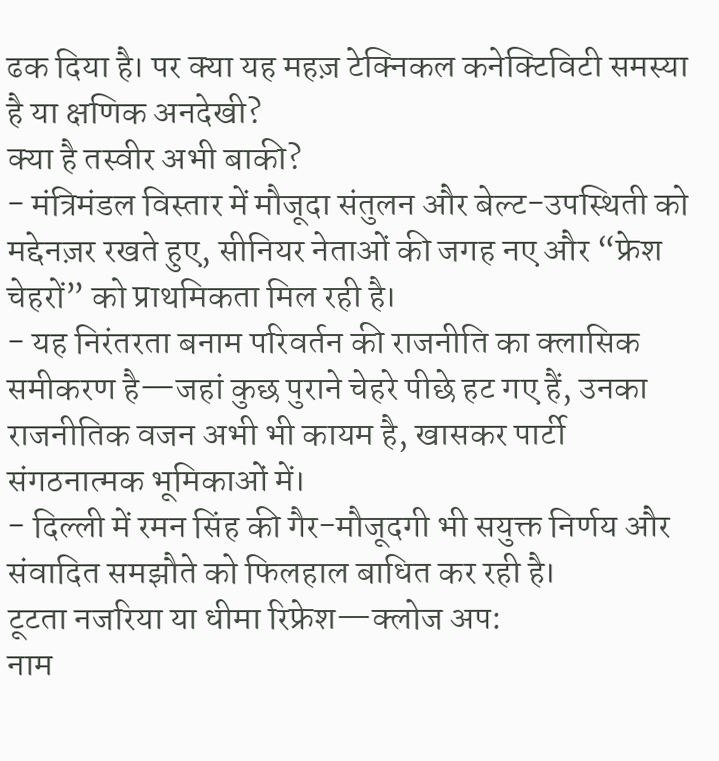ढक दिया है। पर क्या यह महज़ टेक्निकल कनेक्टिविटी समस्या है या क्षणिक अनदेखी?
क्या है तस्वीर अभी बाकी?
- मंत्रिमंडल विस्तार में मौजूदा संतुलन और बेल्ट-उपस्थिती को मद्देनज़र रखते हुए, सीनियर नेताओं की जगह नए और “फ्रेश चेहरों” को प्राथमिकता मिल रही है।
- यह निरंतरता बनाम परिवर्तन की राजनीति का क्लासिक समीकरण है—जहां कुछ पुराने चेहरे पीछे हट गए हैं, उनका राजनीतिक वजन अभी भी कायम है, खासकर पार्टी संगठनात्मक भूमिकाओं में।
- दिल्ली में रमन सिंह की गैर-मौजूदगी भी सयुक्त निर्णय और संवादित समझौते को फिलहाल बाधित कर रही है।
टूटता नजरिया या धीमा रिफ्रेश—क्लोज अप:
नाम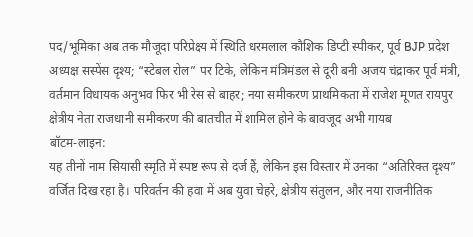पद/भूमिका अब तक मौजूदा परिप्रेक्ष्य में स्थिति धरमलाल कौशिक डिप्टी स्पीकर, पूर्व BJP प्रदेश अध्यक्ष सस्पेंस दृश्य; “स्टेबल रोल” पर टिके, लेकिन मंत्रिमंडल से दूरी बनी अजय चंद्राकर पूर्व मंत्री, वर्तमान विधायक अनुभव फिर भी रेस से बाहर; नया समीकरण प्राथमिकता में राजेश मूणत रायपुर क्षेत्रीय नेता राजधानी समीकरण की बातचीत में शामिल होने के बावजूद अभी गायब
बॉटम-लाइन:
यह तीनों नाम सियासी स्मृति में स्पष्ट रूप से दर्ज हैं, लेकिन इस विस्तार में उनका “अतिरिक्त दृश्य” वर्जित दिख रहा है। परिवर्तन की हवा में अब युवा चेहरे, क्षेत्रीय संतुलन, और नया राजनीतिक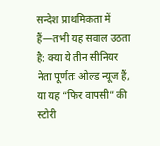सन्देश प्राथमिकता में हैं—तभी यह सवाल उठता है: क्या ये तीन सीनियर नेता पूर्णतः ओल्ड न्यूज हैं, या यह “फिर वापसी” की स्टोरी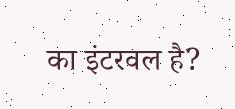का इंटरवल है?